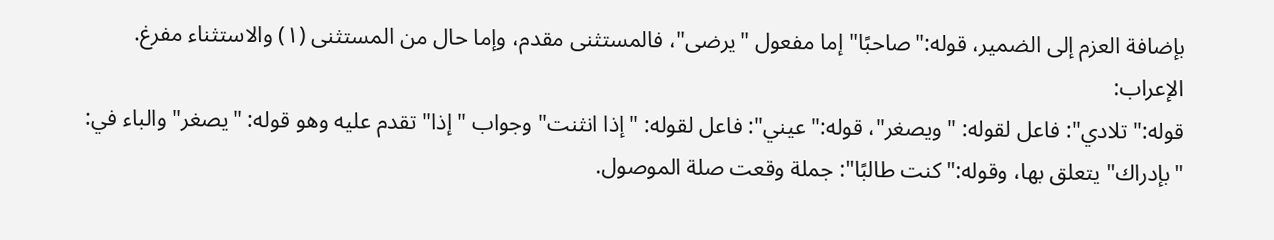بإضافة العزم إلى الضمير، قوله:"صاحبًا" إما مفعول "يرضى"، فالمستثنى مقدم، وإما حال من المستثنى (١) والاستثناء مفرغ.
الإعراب:
قوله:"تلادي": فاعل لقوله: "ويصغر"، قوله:"عيني": فاعل لقوله: "إذا انثنت" وجواب "إذا" تقدم عليه وهو قوله: "يصغر" والباء في: "بإدراك" يتعلق بها، وقوله:"كنت طالبًا": جملة وقعت صلة الموصول.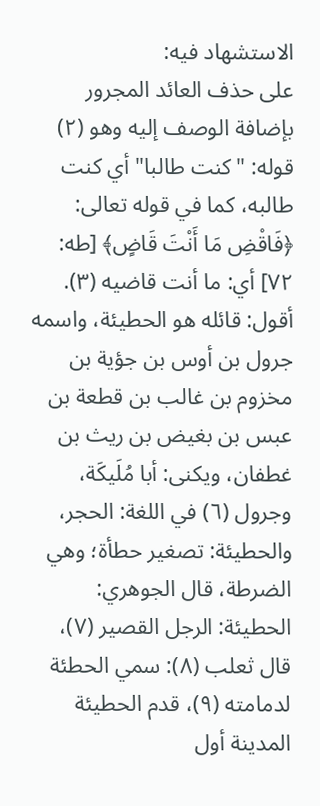الاستشهاد فيه:
على حذف العائد المجرور بإضافة الوصف إليه وهو (٢) قوله: "كنت طالبا" أي كنت طالبه، كما في قوله تعالى: ﴿فَاقْضِ مَا أَنْتَ قَاضٍ﴾ [طه: ٧٢] أي: ما أنت قاضيه (٣).
أقول: قائله هو الحطيئة، واسمه جرول بن أوس بن جؤية بن مخزوم بن غالب بن قطعة بن عبس بن بغيض بن ريث بن غطفان، ويكنى: أبا مُلَيكَة، وجرول (٦) في اللغة: الحجر، والحطيئة: تصغير حطأة؛ وهي الضرطة، قال الجوهري: الحطيئة: الرجل القصير (٧)، قال ثعلب (٨): سمي الحطئة لدمامته (٩)، قدم الحطيئة المدينة أول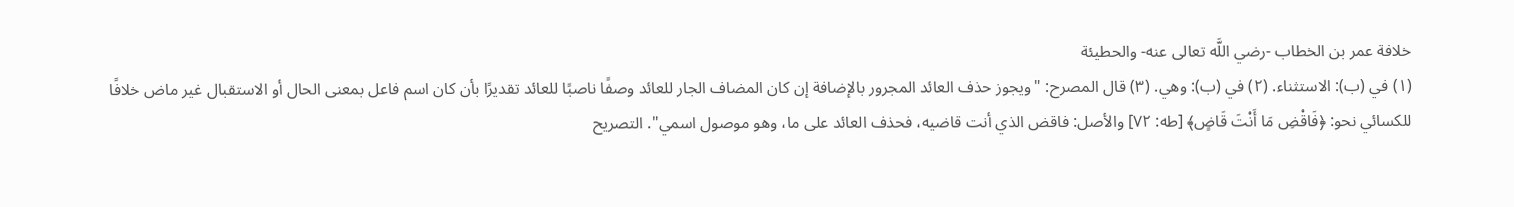خلافة عمر بن الخطاب -رضي اللَّه تعالى عنه- والحطيئة
(١) في (ب): الاستثناء. (٢) في (ب): وهي. (٣) قال المصرح: "ويجوز حذف العائد المجرور بالإضافة إن كان المضاف الجار للعائد وصفًا ناصبًا للعائد تقديرًا بأن كان اسم فاعل بمعنى الحال أو الاستقبال غير ماض خلافًا للكسائي نحو: ﴿فَاقْضِ مَا أَنْتَ قَاضٍ﴾ [طه: ٧٢] والأصل: فاقض الذي أنت قاضيه، فحذف العائد على ما، وهو موصول اسمي". التصريح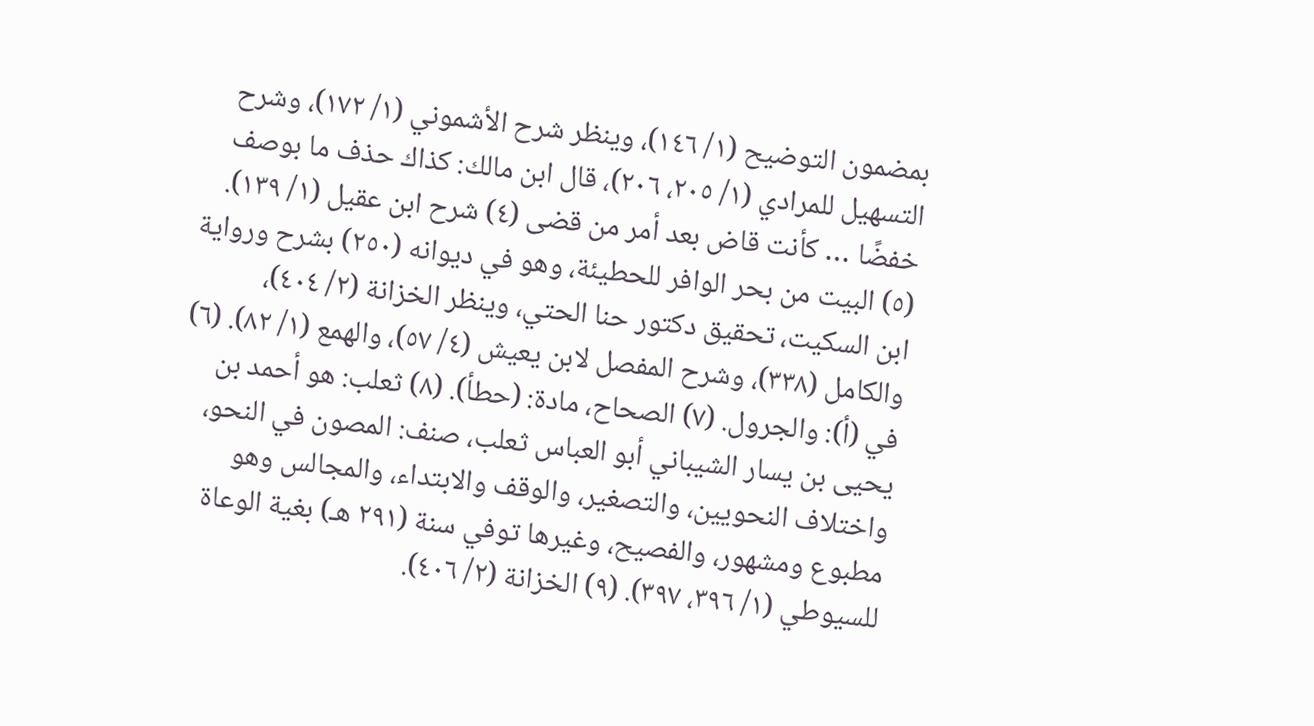بمضمون التوضيح (١/ ١٤٦)، وينظر شرح الأشموني (١/ ١٧٢)، وشرح التسهيل للمرادي (١/ ٢٠٥، ٢٠٦)، قال ابن مالك: كذاك حذف ما بوصف خفضًا … كأنت قاض بعد أمر من قضى (٤) شرح ابن عقيل (١/ ١٣٩). (٥) البيت من بحر الوافر للحطيئة، وهو في ديوانه (٢٥٠) بشرح ورواية ابن السكيت، تحقيق دكتور حنا الحتي، وينظر الخزانة (٢/ ٤٠٤)، والكامل (٣٣٨)، وشرح المفصل لابن يعيش (٤/ ٥٧)، والهمع (١/ ٨٢). (٦) في (أ): والجرول. (٧) الصحاح، مادة: (حطأ). (٨) ثعلب: هو أحمد بن يحيى بن يسار الشيباني أبو العباس ثعلب، صنف: المصون في النحو، واختلاف النحويين، والتصغير، والوقف والابتداء، والمجالس وهو مطبوع ومشهور، والفصيح، وغيرها توفي سنة (٢٩١ هـ) بغية الوعاة للسيوطي (١/ ٣٩٦، ٣٩٧). (٩) الخزانة (٢/ ٤٠٦).